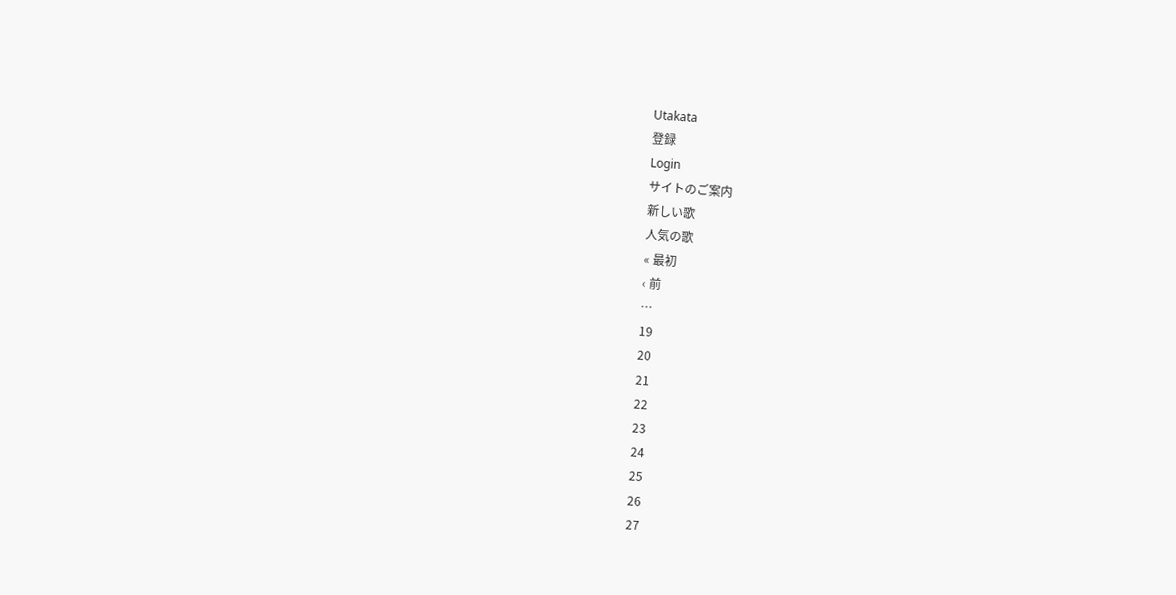Utakata
登録
Login
サイトのご案内
新しい歌
人気の歌
« 最初
‹ 前
…
19
20
21
22
23
24
25
26
27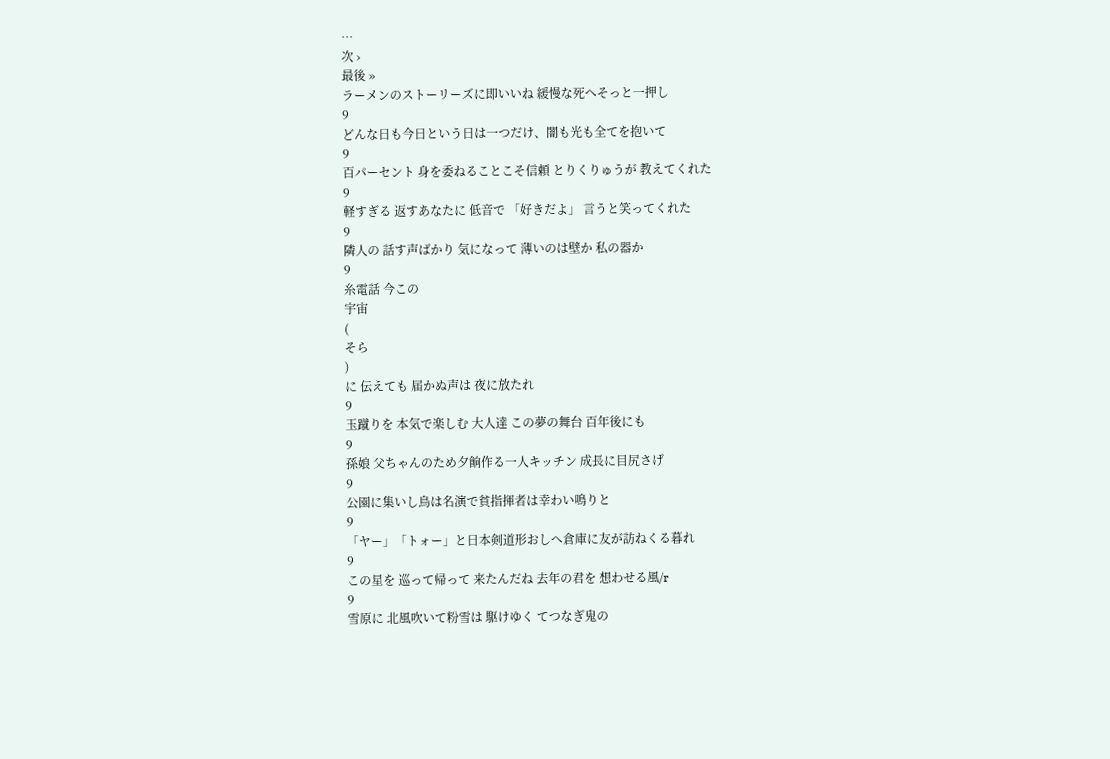…
次 ›
最後 »
ラーメンのストーリーズに即いいね 緩慢な死へそっと一押し
9
どんな日も今日という日は一つだけ、闇も光も全てを抱いて
9
百パーセント 身を委ねることこそ信頼 とりくりゅうが 教えてくれた
9
軽すぎる 返すあなたに 低音で 「好きだよ」 言うと笑ってくれた
9
隣人の 話す声ばかり 気になって 薄いのは壁か 私の器か
9
糸電話 今この
宇宙
(
そら
)
に 伝えても 届かぬ声は 夜に放たれ
9
玉蹴りを 本気で楽しむ 大人達 この夢の舞台 百年後にも
9
孫娘 父ちゃんのため夕餉作る一人キッチン 成長に目尻さげ
9
公園に集いし鳥は名演で貧指揮者は幸わい鳴りと
9
「ヤー」「トォー」と日本剣道形おしへ倉庫に友が訪ねくる暮れ
9
この星を 巡って帰って 来たんだね 去年の君を 想わせる風/r
9
雪原に 北風吹いて粉雪は 駆けゆく てつなぎ鬼の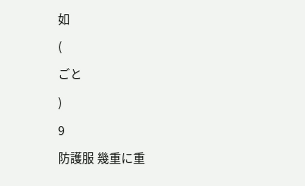如
(
ごと
)
9
防護服 幾重に重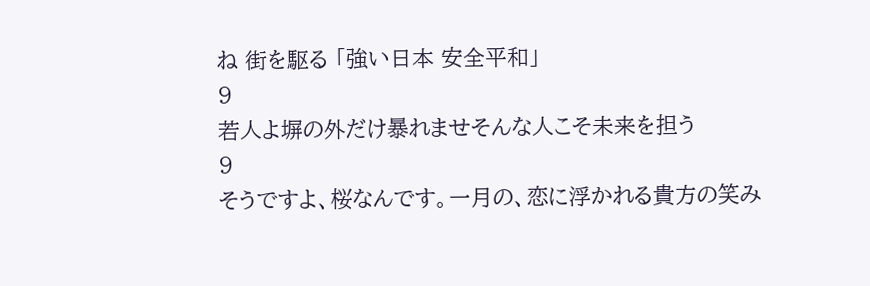ね 街を駆る 「強い日本 安全平和」
9
若人よ塀の外だけ暴れませそんな人こそ未来を担う
9
そうですよ、桜なんです。一月の、恋に浮かれる貴方の笑み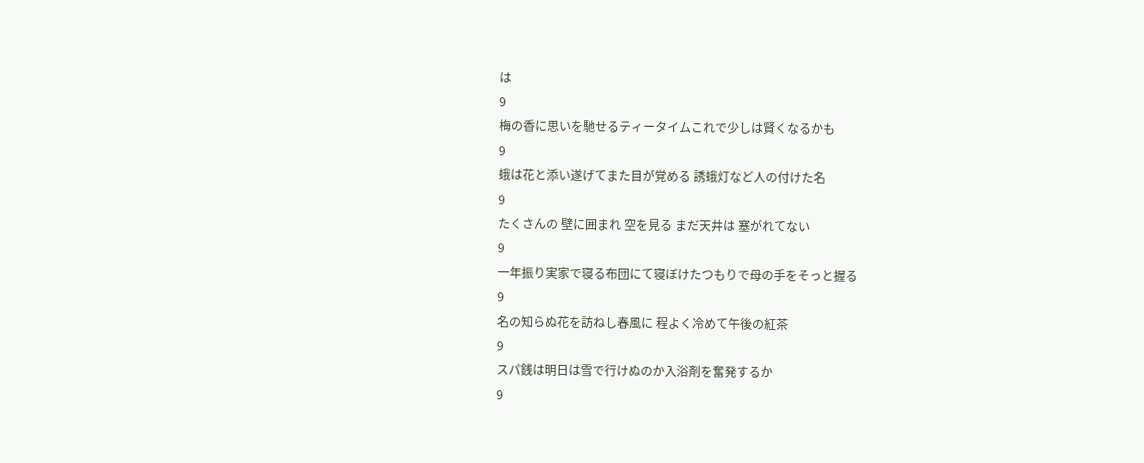は
9
梅の香に思いを馳せるティータイムこれで少しは賢くなるかも
9
蛾は花と添い遂げてまた目が覚める 誘蛾灯など人の付けた名
9
たくさんの 壁に囲まれ 空を見る まだ天井は 塞がれてない
9
一年振り実家で寝る布団にて寝ぼけたつもりで母の手をそっと握る
9
名の知らぬ花を訪ねし春風に 程よく冷めて午後の紅茶
9
スパ銭は明日は雪で行けぬのか入浴剤を奮発するか
9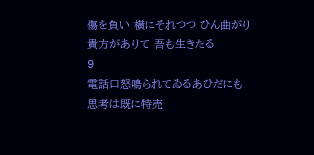傷を負い 横にそれつつ ひん曲がり 貴方がありて 吾も生きたる
9
電話口怒鳴られてゐるあひだにも思考は既に特売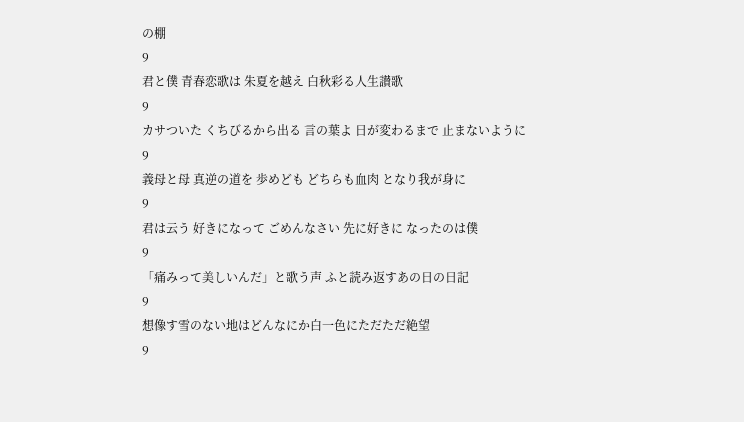の棚
9
君と僕 青春恋歌は 朱夏を越え 白秋彩る人生讃歌
9
カサついた くちびるから出る 言の葉よ 日が変わるまで 止まないように
9
義母と母 真逆の道を 歩めども どちらも血肉 となり我が身に
9
君は云う 好きになって ごめんなさい 先に好きに なったのは僕
9
「痛みって美しいんだ」と歌う声 ふと読み返すあの日の日記
9
想像す雪のない地はどんなにか白一色にただただ絶望
9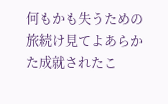何もかも失うための旅続け見てよあらかた成就されたこ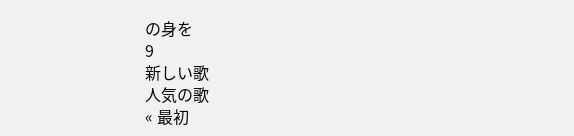の身を
9
新しい歌
人気の歌
« 最初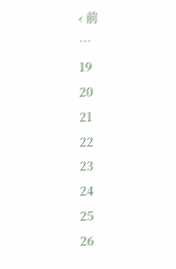‹ 前
…
19
20
21
22
23
24
25
26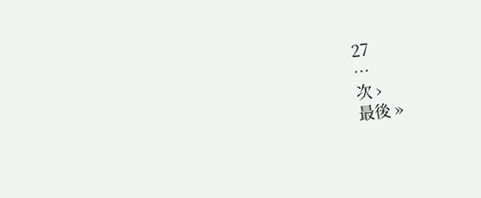27
…
次 ›
最後 »